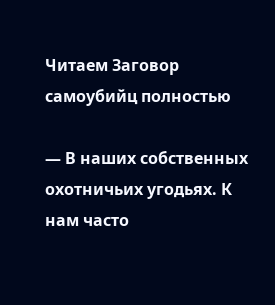Читаем Заговор самоубийц полностью

— В наших собственных охотничьих угодьях. К нам часто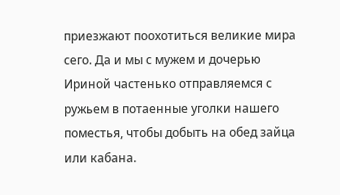приезжают поохотиться великие мира сего. Да и мы с мужем и дочерью Ириной частенько отправляемся с ружьем в потаенные уголки нашего поместья, чтобы добыть на обед зайца или кабана.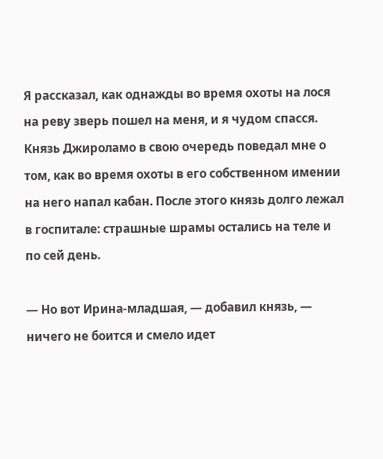Я рассказал, как однажды во время охоты на лося на реву зверь пошел на меня, и я чудом спасся. Князь Джироламо в свою очередь поведал мне о том, как во время охоты в его собственном имении на него напал кабан. После этого князь долго лежал в госпитале: страшные шрамы остались на теле и по сей день.

— Но вот Ирина-младшая, — добавил князь, — ничего не боится и смело идет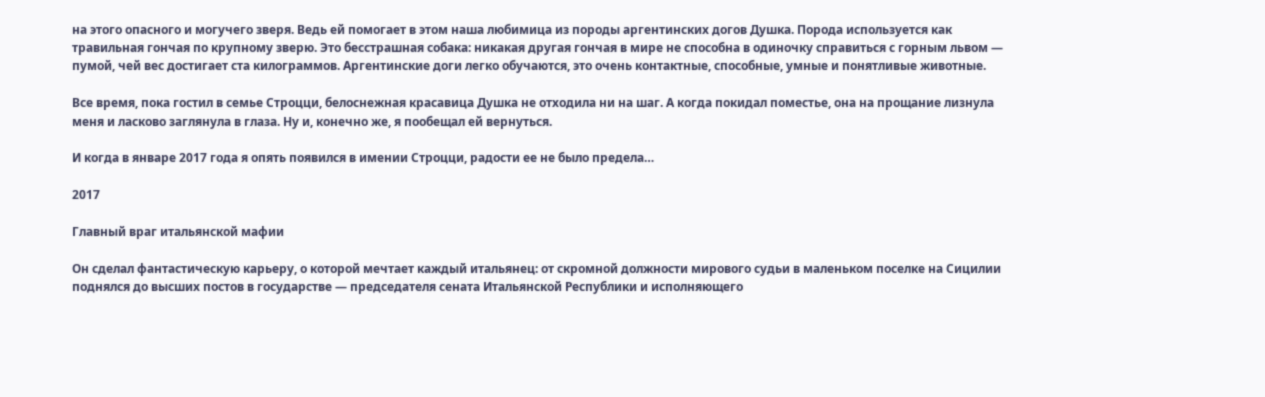на этого опасного и могучего зверя. Ведь ей помогает в этом наша любимица из породы аргентинских догов Душка. Порода используется как травильная гончая по крупному зверю. Это бесстрашная собака: никакая другая гончая в мире не способна в одиночку справиться с горным львом — пумой, чей вес достигает ста килограммов. Аргентинские доги легко обучаются, это очень контактные, способные, умные и понятливые животные.

Все время, пока гостил в семье Строцци, белоснежная красавица Душка не отходила ни на шаг. А когда покидал поместье, она на прощание лизнула меня и ласково заглянула в глаза. Ну и, конечно же, я пообещал ей вернуться.

И когда в январе 2017 года я опять появился в имении Строцци, радости ее не было предела…

2017

Главный враг итальянской мафии

Он сделал фантастическую карьеру, о которой мечтает каждый итальянец: от скромной должности мирового судьи в маленьком поселке на Сицилии поднялся до высших постов в государстве — председателя сената Итальянской Республики и исполняющего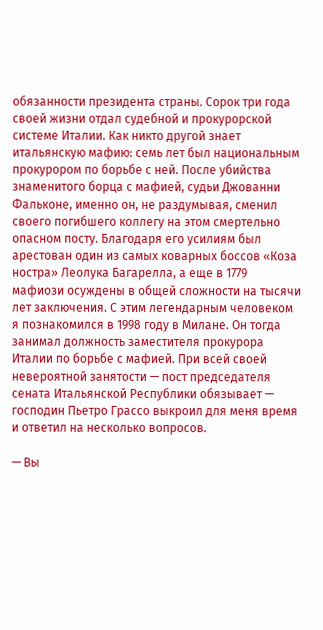обязанности президента страны. Сорок три года своей жизни отдал судебной и прокурорской системе Италии. Как никто другой знает итальянскую мафию: семь лет был национальным прокурором по борьбе с ней. После убийства знаменитого борца с мафией, судьи Джованни Фальконе, именно он, не раздумывая, сменил своего погибшего коллегу на этом смертельно опасном посту. Благодаря его усилиям был арестован один из самых коварных боссов «Коза ностра» Леолука Багарелла, а еще в 1779 мафиози осуждены в общей сложности на тысячи лет заключения. С этим легендарным человеком я познакомился в 1998 году в Милане. Он тогда занимал должность заместителя прокурора Италии по борьбе с мафией. При всей своей невероятной занятости — пост председателя сената Итальянской Республики обязывает — господин Пьетро Грассо выкроил для меня время и ответил на несколько вопросов.

— Вы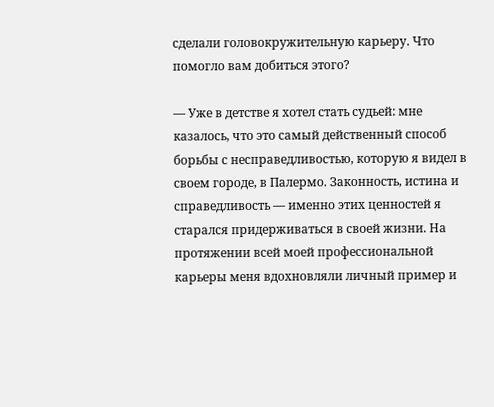сделали головокружительную карьеру. Что помогло вам добиться этого?

— Уже в детстве я хотел стать судьей: мне казалось, что это самый действенный способ борьбы с несправедливостью, которую я видел в своем городе, в Палермо. Законность, истина и справедливость — именно этих ценностей я старался придерживаться в своей жизни. На протяжении всей моей профессиональной карьеры меня вдохновляли личный пример и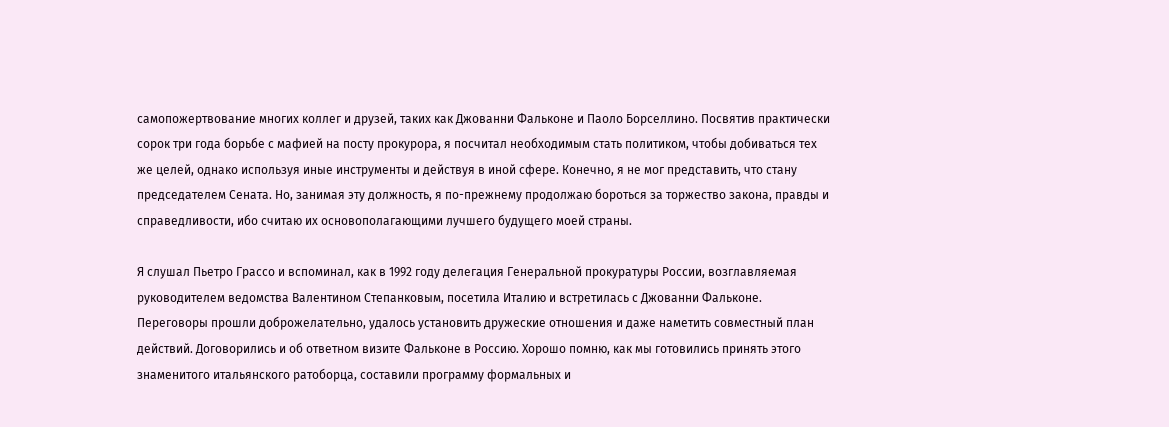самопожертвование многих коллег и друзей, таких как Джованни Фальконе и Паоло Борселлино. Посвятив практически сорок три года борьбе с мафией на посту прокурора, я посчитал необходимым стать политиком, чтобы добиваться тех же целей, однако используя иные инструменты и действуя в иной сфере. Конечно, я не мог представить, что стану председателем Сената. Но, занимая эту должность, я по-прежнему продолжаю бороться за торжество закона, правды и справедливости, ибо считаю их основополагающими лучшего будущего моей страны.

Я слушал Пьетро Грассо и вспоминал, как в 1992 году делегация Генеральной прокуратуры России, возглавляемая руководителем ведомства Валентином Степанковым, посетила Италию и встретилась с Джованни Фальконе. Переговоры прошли доброжелательно, удалось установить дружеские отношения и даже наметить совместный план действий. Договорились и об ответном визите Фальконе в Россию. Хорошо помню, как мы готовились принять этого знаменитого итальянского ратоборца, составили программу формальных и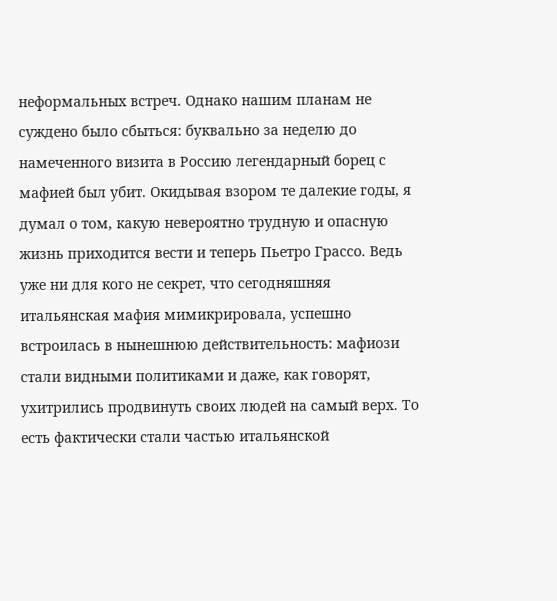неформальных встреч. Однако нашим планам не суждено было сбыться: буквально за неделю до намеченного визита в Россию легендарный борец с мафией был убит. Окидывая взором те далекие годы, я думал о том, какую невероятно трудную и опасную жизнь приходится вести и теперь Пьетро Грассо. Ведь уже ни для кого не секрет, что сегодняшняя итальянская мафия мимикрировала, успешно встроилась в нынешнюю действительность: мафиози стали видными политиками и даже, как говорят, ухитрились продвинуть своих людей на самый верх. То есть фактически стали частью итальянской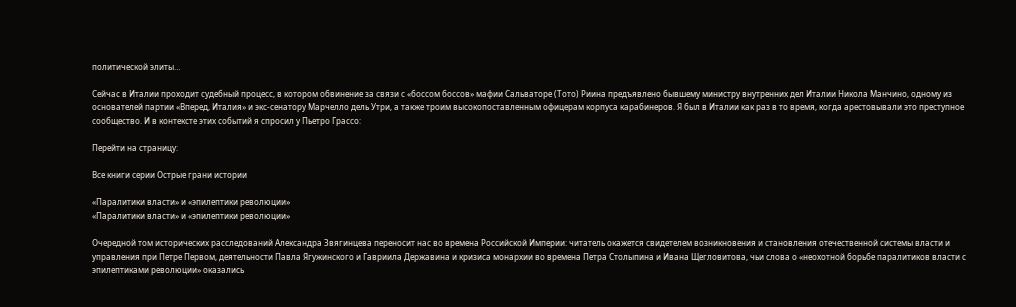политической элиты…

Сейчас в Италии проходит судебный процесс, в котором обвинение за связи с «боссом боссов» мафии Сальваторе (Тото) Риина предъявлено бывшему министру внутренних дел Италии Никола Манчино, одному из основателей партии «Вперед, Италия» и экс-сенатору Марчелло дель Утри, а также троим высокопоставленным офицерам корпуса карабинеров. Я был в Италии как раз в то время, когда арестовывали это преступное сообщество. И в контексте этих событий я спросил у Пьетро Грассо:

Перейти на страницу:

Все книги серии Острые грани истории

«Паралитики власти» и «эпилептики революции»
«Паралитики власти» и «эпилептики революции»

Очередной том исторических расследований Александра Звягинцева переносит нас во времена Российской Империи: читатель окажется свидетелем возникновения и становления отечественной системы власти и управления при Петре Первом, деятельности Павла Ягужинского и Гавриила Державина и кризиса монархии во времена Петра Столыпина и Ивана Щегловитова, чьи слова о «неохотной борьбе паралитиков власти с эпилептиками революции» оказались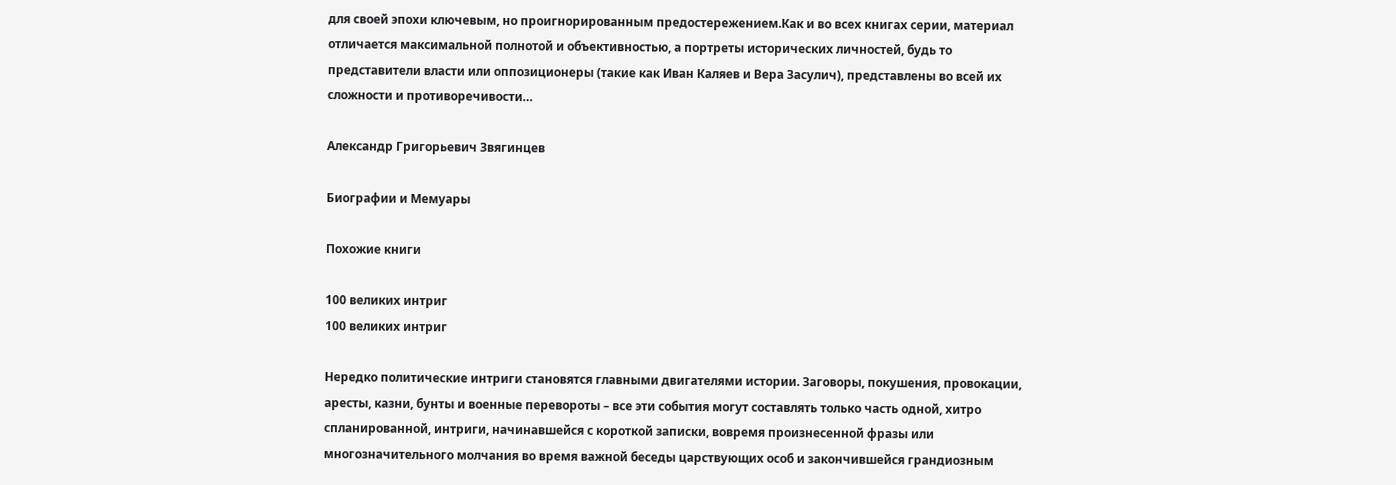для своей эпохи ключевым, но проигнорированным предостережением.Как и во всех книгах серии, материал отличается максимальной полнотой и объективностью, а портреты исторических личностей, будь то представители власти или оппозиционеры (такие как Иван Каляев и Вера Засулич), представлены во всей их сложности и противоречивости…

Александр Григорьевич Звягинцев

Биографии и Мемуары

Похожие книги

100 великих интриг
100 великих интриг

Нередко политические интриги становятся главными двигателями истории. Заговоры, покушения, провокации, аресты, казни, бунты и военные перевороты – все эти события могут составлять только часть одной, хитро спланированной, интриги, начинавшейся с короткой записки, вовремя произнесенной фразы или многозначительного молчания во время важной беседы царствующих особ и закончившейся грандиозным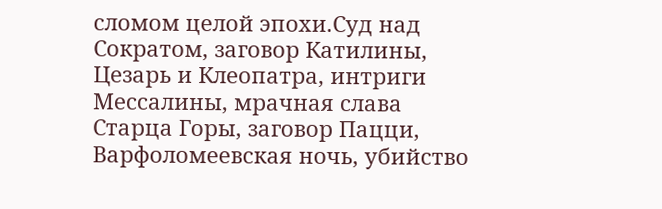сломом целой эпохи.Суд над Сократом, заговор Катилины, Цезарь и Клеопатра, интриги Мессалины, мрачная слава Старца Горы, заговор Пацци, Варфоломеевская ночь, убийство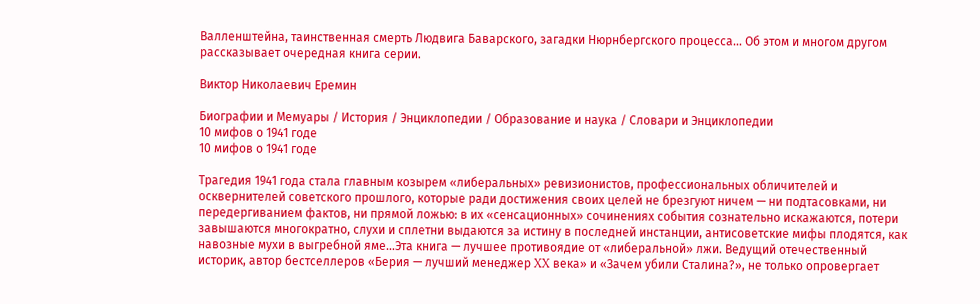Валленштейна, таинственная смерть Людвига Баварского, загадки Нюрнбергского процесса… Об этом и многом другом рассказывает очередная книга серии.

Виктор Николаевич Еремин

Биографии и Мемуары / История / Энциклопедии / Образование и наука / Словари и Энциклопедии
10 мифов о 1941 годе
10 мифов о 1941 годе

Трагедия 1941 года стала главным козырем «либеральных» ревизионистов, профессиональных обличителей и осквернителей советского прошлого, которые ради достижения своих целей не брезгуют ничем — ни подтасовками, ни передергиванием фактов, ни прямой ложью: в их «сенсационных» сочинениях события сознательно искажаются, потери завышаются многократно, слухи и сплетни выдаются за истину в последней инстанции, антисоветские мифы плодятся, как навозные мухи в выгребной яме…Эта книга — лучшее противоядие от «либеральной» лжи. Ведущий отечественный историк, автор бестселлеров «Берия — лучший менеджер XX века» и «Зачем убили Сталина?», не только опровергает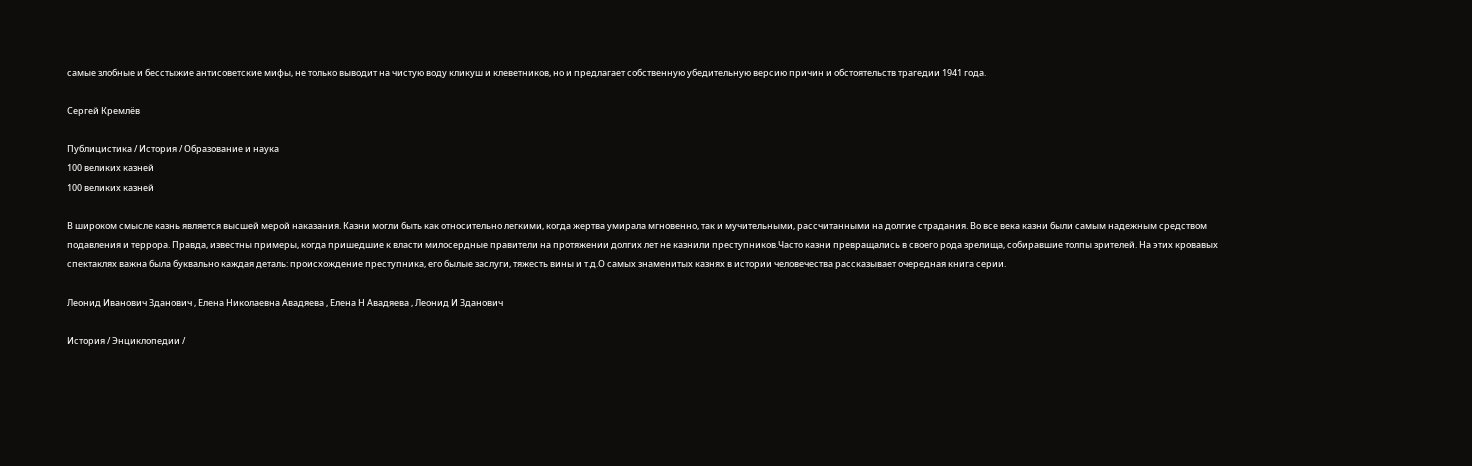самые злобные и бесстыжие антисоветские мифы, не только выводит на чистую воду кликуш и клеветников, но и предлагает собственную убедительную версию причин и обстоятельств трагедии 1941 года.

Сергей Кремлёв

Публицистика / История / Образование и наука
100 великих казней
100 великих казней

В широком смысле казнь является высшей мерой наказания. Казни могли быть как относительно легкими, когда жертва умирала мгновенно, так и мучительными, рассчитанными на долгие страдания. Во все века казни были самым надежным средством подавления и террора. Правда, известны примеры, когда пришедшие к власти милосердные правители на протяжении долгих лет не казнили преступников.Часто казни превращались в своего рода зрелища, собиравшие толпы зрителей. На этих кровавых спектаклях важна была буквально каждая деталь: происхождение преступника, его былые заслуги, тяжесть вины и т.д.О самых знаменитых казнях в истории человечества рассказывает очередная книга серии.

Леонид Иванович Зданович , Елена Николаевна Авадяева , Елена Н Авадяева , Леонид И Зданович

История / Энциклопедии /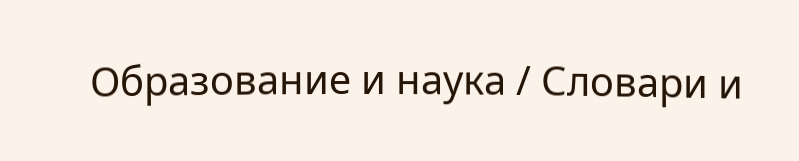Образование и наука / Словари и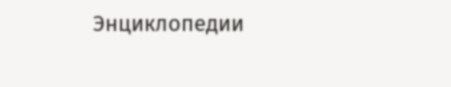Энциклопедии